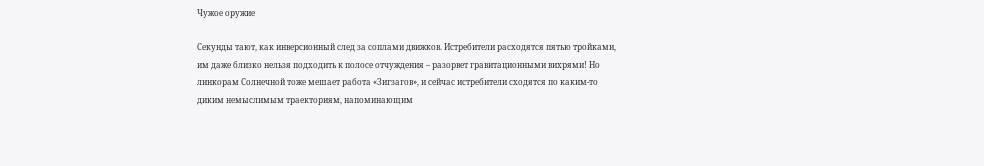Чужое оружие

Секунды тают, как инверсионный след за соплами движков. Истребители расходятся пятью тройками, им даже близко нельзя подходить к полосе отчуждения – разорвет гравитационными вихрями! Но линкорам Солнечной тоже мешает работа «Зигзагов», и сейчас истребители сходятся по каким-то диким немыслимым траекториям, напоминающим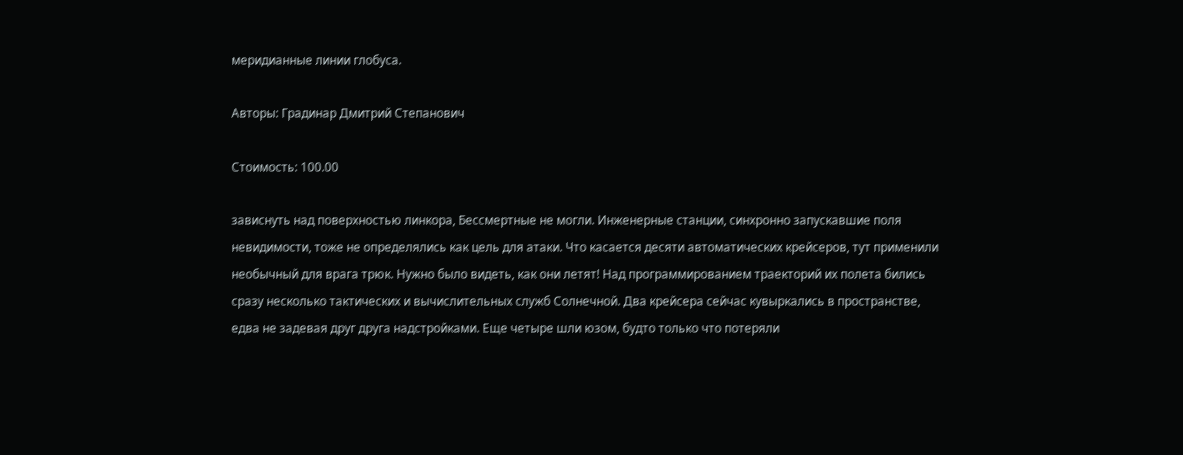меридианные линии глобуса.

Авторы: Градинар Дмитрий Степанович

Стоимость: 100.00

зависнуть над поверхностью линкора, Бессмертные не могли. Инженерные станции, синхронно запускавшие поля невидимости, тоже не определялись как цель для атаки. Что касается десяти автоматических крейсеров, тут применили необычный для врага трюк. Нужно было видеть, как они летят! Над программированием траекторий их полета бились сразу несколько тактических и вычислительных служб Солнечной. Два крейсера сейчас кувыркались в пространстве, едва не задевая друг друга надстройками. Еще четыре шли юзом, будто только что потеряли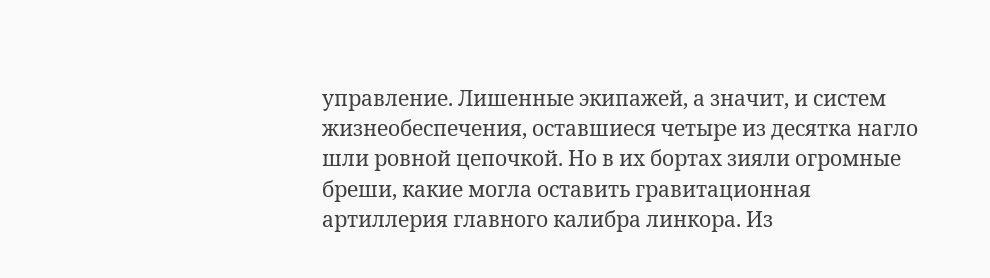управление. Лишенные экипажей, а значит, и систем жизнеобеспечения, оставшиеся четыре из десятка нагло шли ровной цепочкой. Но в их бортах зияли огромные бреши, какие могла оставить гравитационная артиллерия главного калибра линкора. Из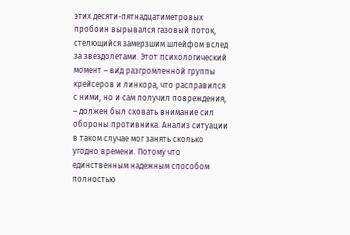этих десяти-пятнадцатиметровых пробоин вырывался газовый поток, стелющийся замерзшим шлейфом вслед за звездолетами. Этот психологический момент – вид разгромленной группы крейсеров и линкора, что расправился с ними, но и сам получил повреждения, – должен был сковать внимание сил обороны противника. Анализ ситуации в таком случае мог занять сколько угодно времени. Потому что единственным надежным способом полностью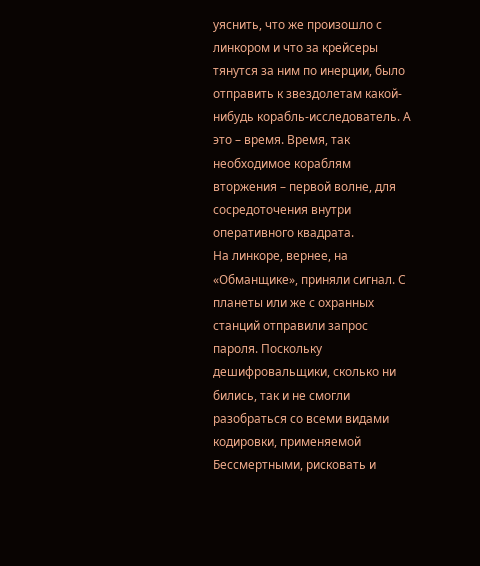уяснить, что же произошло с линкором и что за крейсеры тянутся за ним по инерции, было отправить к звездолетам какой-нибудь корабль-исследователь. А это – время. Время, так необходимое кораблям вторжения – первой волне, для сосредоточения внутри оперативного квадрата.
На линкоре, вернее, на «Обманщике», приняли сигнал. С планеты или же с охранных станций отправили запрос пароля. Поскольку дешифровальщики, сколько ни бились, так и не смогли разобраться со всеми видами кодировки, применяемой Бессмертными, рисковать и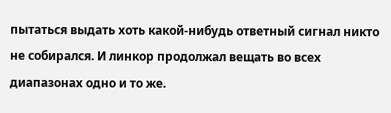пытаться выдать хоть какой-нибудь ответный сигнал никто не собирался. И линкор продолжал вещать во всех диапазонах одно и то же.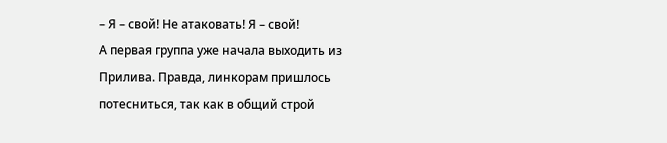– Я – свой! Не атаковать! Я – свой!
А первая группа уже начала выходить из Прилива. Правда, линкорам пришлось потесниться, так как в общий строй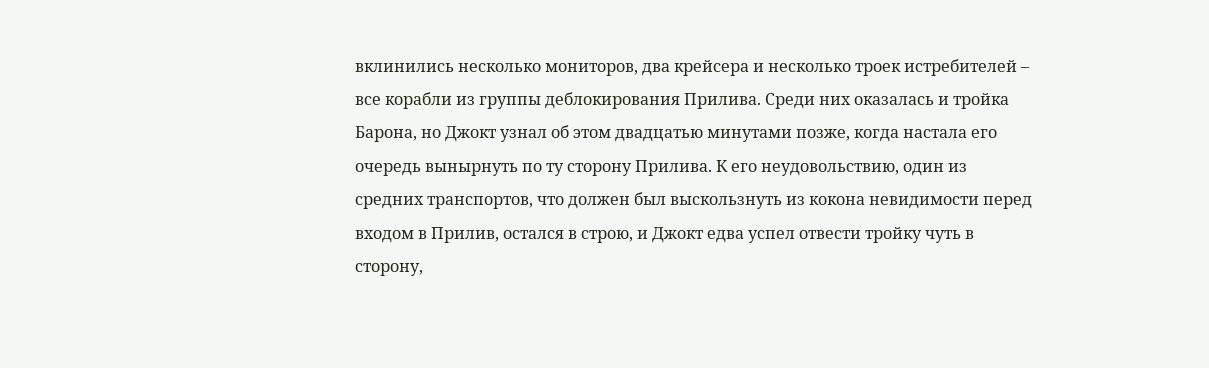вклинились несколько мониторов, два крейсера и несколько троек истребителей – все корабли из группы деблокирования Прилива. Среди них оказалась и тройка Барона, но Джокт узнал об этом двадцатью минутами позже, когда настала его очередь вынырнуть по ту сторону Прилива. К его неудовольствию, один из средних транспортов, что должен был выскользнуть из кокона невидимости перед входом в Прилив, остался в строю, и Джокт едва успел отвести тройку чуть в сторону,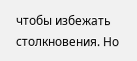чтобы избежать столкновения. Но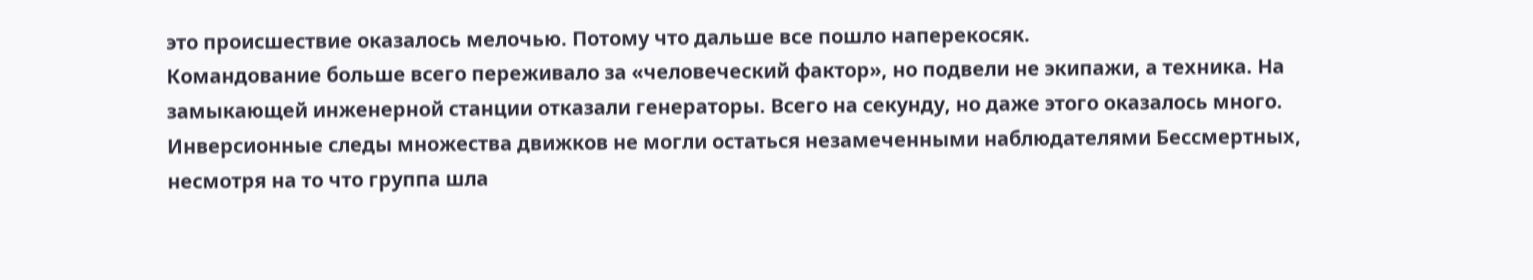это происшествие оказалось мелочью. Потому что дальше все пошло наперекосяк.
Командование больше всего переживало за «человеческий фактор», но подвели не экипажи, а техника. На замыкающей инженерной станции отказали генераторы. Всего на секунду, но даже этого оказалось много. Инверсионные следы множества движков не могли остаться незамеченными наблюдателями Бессмертных, несмотря на то что группа шла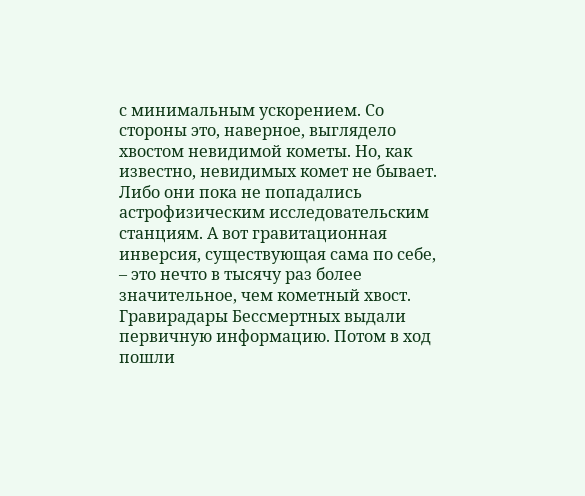с минимальным ускорением. Со стороны это, наверное, выглядело хвостом невидимой кометы. Но, как известно, невидимых комет не бывает. Либо они пока не попадались астрофизическим исследовательским станциям. А вот гравитационная инверсия, существующая сама по себе, – это нечто в тысячу раз более значительное, чем кометный хвост.
Гравирадары Бессмертных выдали первичную информацию. Потом в ход пошли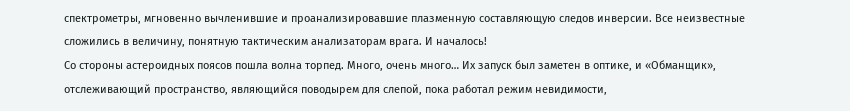спектрометры, мгновенно вычленившие и проанализировавшие плазменную составляющую следов инверсии. Все неизвестные сложились в величину, понятную тактическим анализаторам врага. И началось!
Со стороны астероидных поясов пошла волна торпед. Много, очень много… Их запуск был заметен в оптике, и «Обманщик», отслеживающий пространство, являющийся поводырем для слепой, пока работал режим невидимости,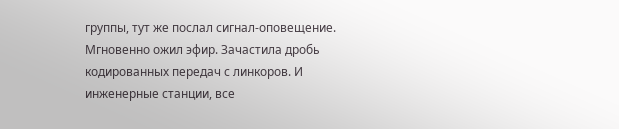группы, тут же послал сигнал-оповещение.
Мгновенно ожил эфир. Зачастила дробь кодированных передач с линкоров. И инженерные станции, все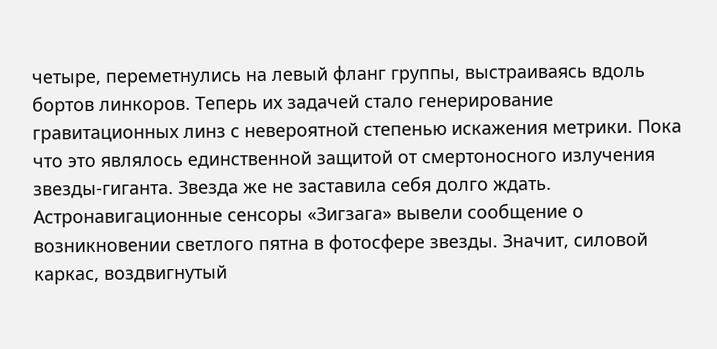четыре, переметнулись на левый фланг группы, выстраиваясь вдоль бортов линкоров. Теперь их задачей стало генерирование гравитационных линз с невероятной степенью искажения метрики. Пока что это являлось единственной защитой от смертоносного излучения звезды-гиганта. Звезда же не заставила себя долго ждать.
Астронавигационные сенсоры «Зигзага» вывели сообщение о возникновении светлого пятна в фотосфере звезды. Значит, силовой каркас, воздвигнутый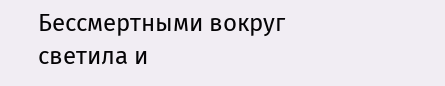Бессмертными вокруг светила и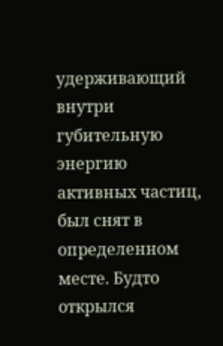удерживающий внутри губительную энергию активных частиц, был снят в определенном месте. Будто открылся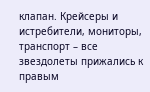клапан. Крейсеры и истребители, мониторы, транспорт – все звездолеты прижались к правым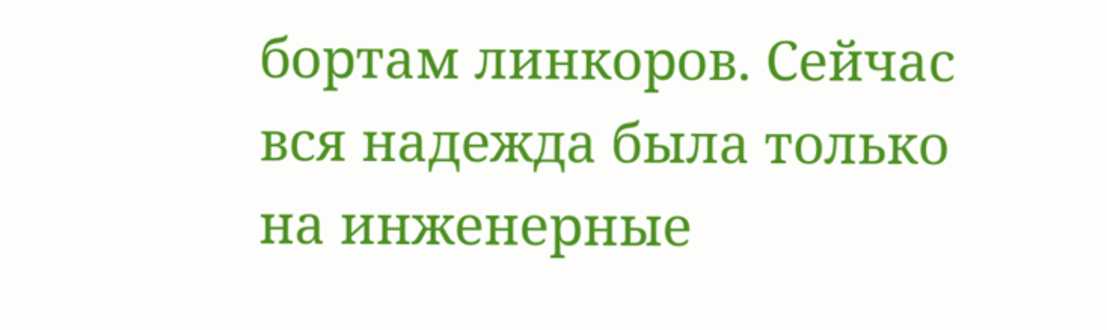бортам линкоров. Сейчас вся надежда была только на инженерные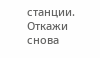станции. Откажи снова